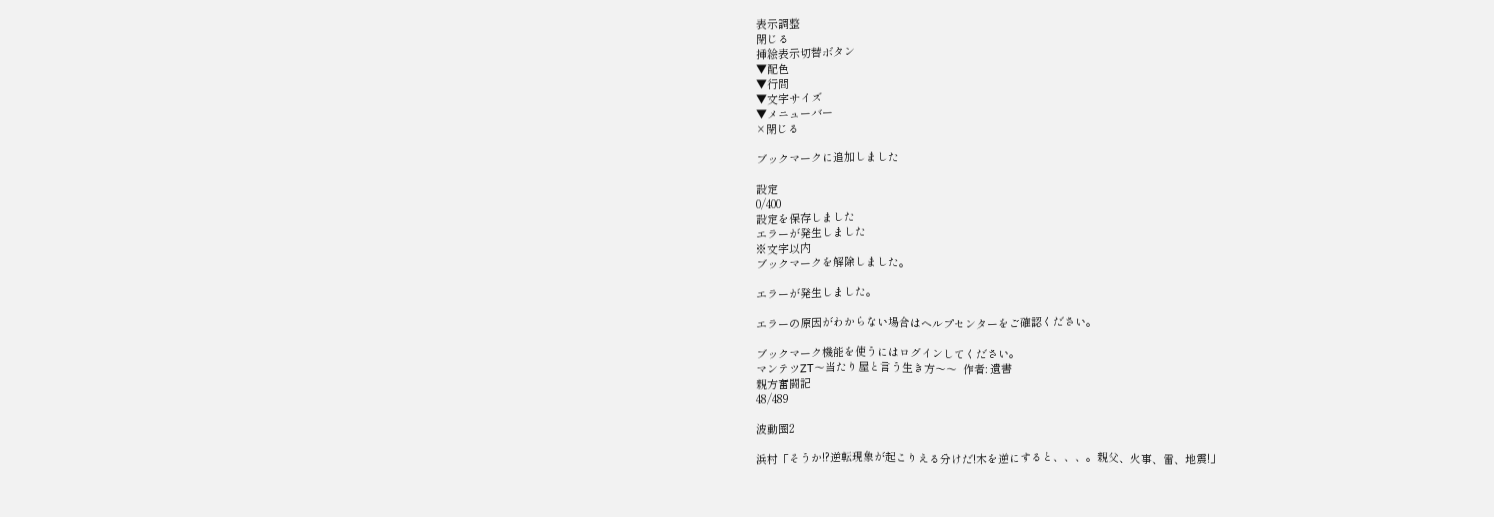表示調整
閉じる
挿絵表示切替ボタン
▼配色
▼行間
▼文字サイズ
▼メニューバー
×閉じる

ブックマークに追加しました

設定
0/400
設定を保存しました
エラーが発生しました
※文字以内
ブックマークを解除しました。

エラーが発生しました。

エラーの原因がわからない場合はヘルプセンターをご確認ください。

ブックマーク機能を使うにはログインしてください。
マンテツZT〜当たり屋と言う生き方〜〜  作者: 遺書
親方奮闘記
48/489

波動圏2

浜村「そうか!?逆転現象が起こりえる分けだ!木を逆にすると、、、。親父、火事、雷、地震!」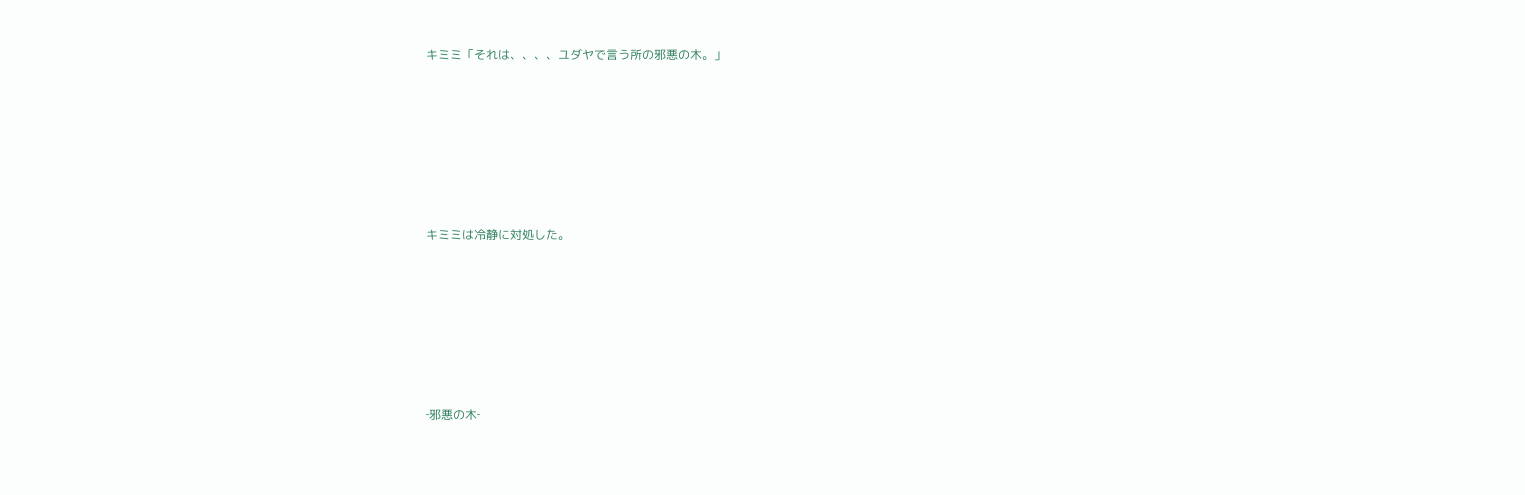キミミ「それは、、、、ユダヤで言う所の邪悪の木。」










キミミは冷静に対処した。










‐邪悪の木‐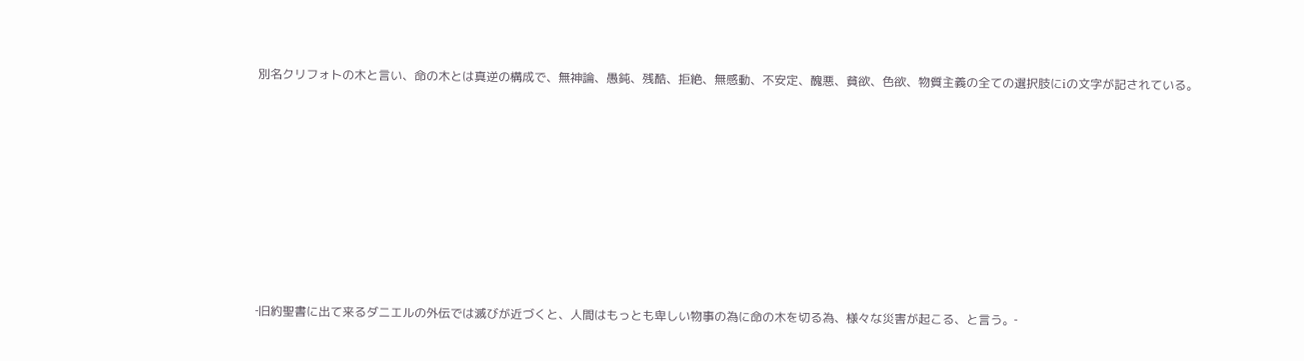別名クリフォトの木と言い、命の木とは真逆の構成で、無神論、愚鈍、残酷、拒絶、無感動、不安定、醜悪、貧欲、色欲、物質主義の全ての選択肢にiの文字が記されている。











‐旧約聖書に出て来るダニエルの外伝では滅びが近づくと、人間はもっとも卑しい物事の為に命の木を切る為、様々な災害が起こる、と言う。‐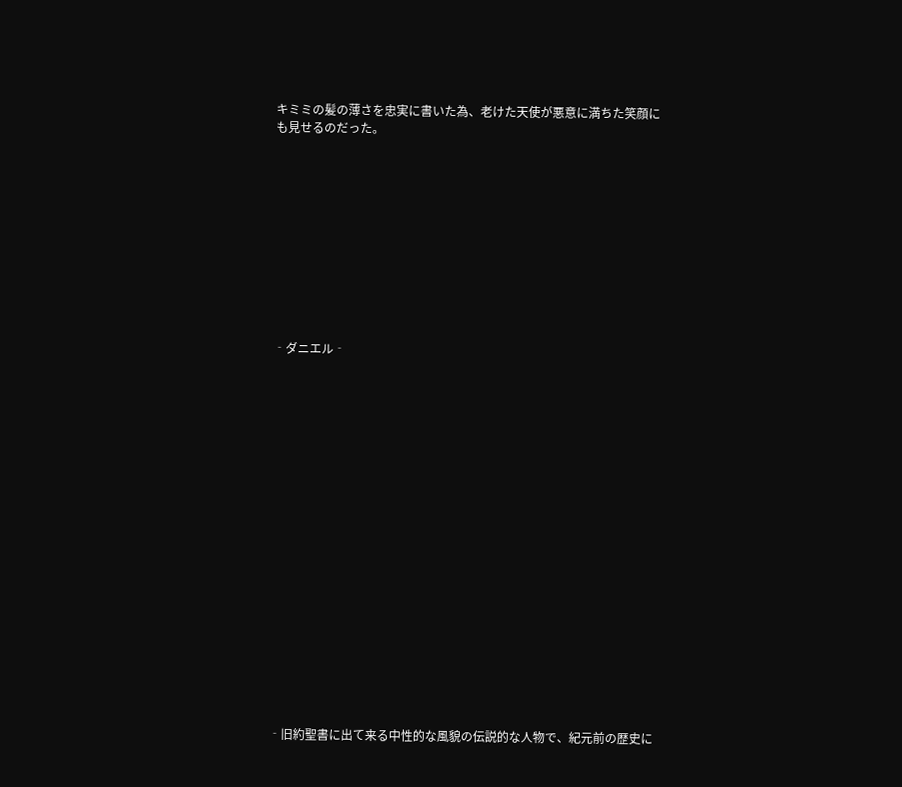キミミの髪の薄さを忠実に書いた為、老けた天使が悪意に満ちた笑顔にも見せるのだった。











‐ダニエル‐




















‐旧約聖書に出て来る中性的な風貌の伝説的な人物で、紀元前の歴史に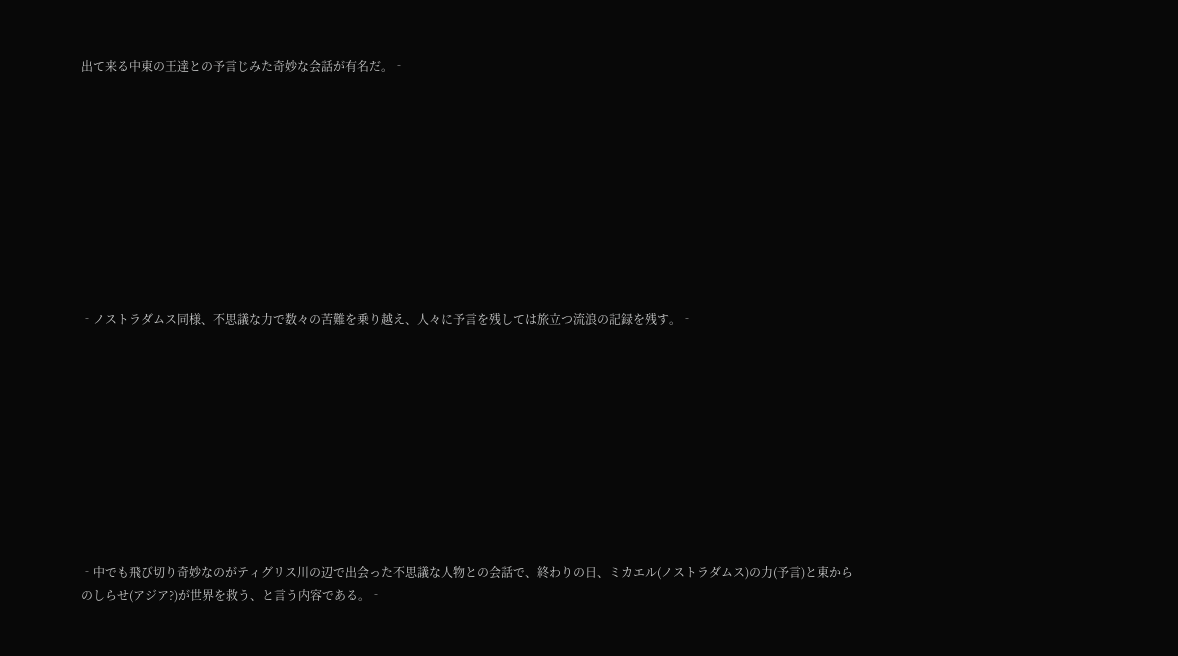出て来る中東の王達との予言じみた奇妙な会話が有名だ。‐










‐ノストラダムス同様、不思議な力で数々の苦難を乗り越え、人々に予言を残しては旅立つ流浪の記録を残す。‐










‐中でも飛び切り奇妙なのがティグリス川の辺で出会った不思議な人物との会話で、終わりの日、ミカエル(ノストラダムス)の力(予言)と東からのしらせ(アジア?)が世界を救う、と言う内容である。‐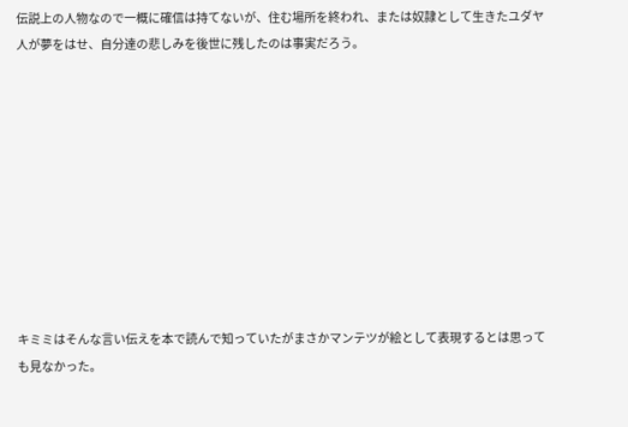伝説上の人物なので一概に確信は持てないが、住む場所を終われ、または奴隷として生きたユダヤ人が夢をはせ、自分達の悲しみを後世に残したのは事実だろう。










キミミはそんな言い伝えを本で読んで知っていたがまさかマンテツが絵として表現するとは思っても見なかった。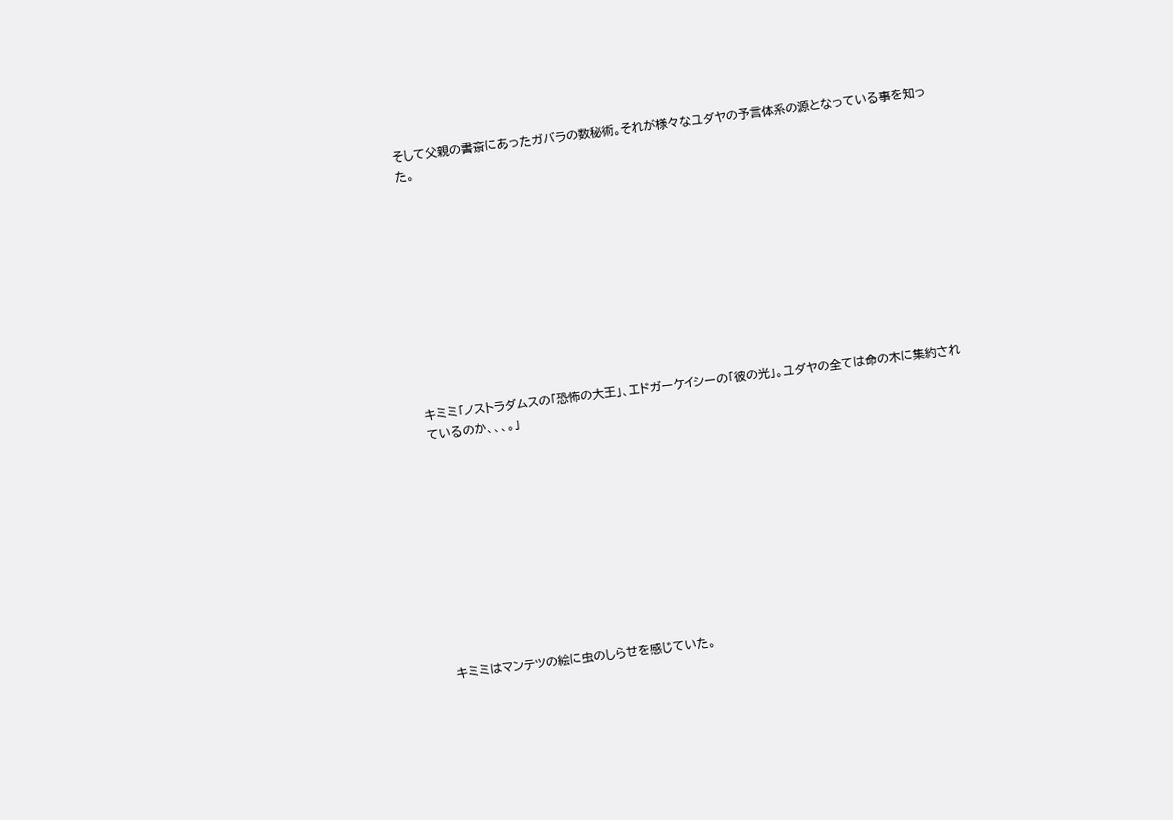そして父親の書斎にあったガバラの数秘術。それが様々なユダヤの予言体系の源となっている事を知った。











キミミ「ノストラダムスの「恐怖の大王」、エドガーケイシーの「彼の光」。ユダヤの全ては命の木に集約されているのか、、、。」











キミミはマンテツの絵に虫のしらせを感じていた。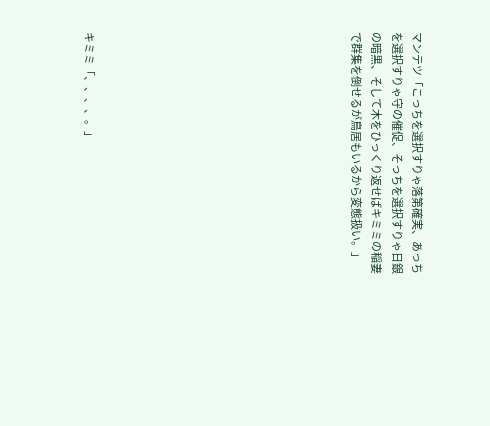マンテツ「こっちを選択すりゃ落第確実、あっちを選択すりゃ守の催促、そっちを選択すりゃ日銀の暗黒、そして木をひっくり返せばキミミの稲妻で群集を倒せるが鳥居もいるから変態扱い。」












キミミ「、、、、。」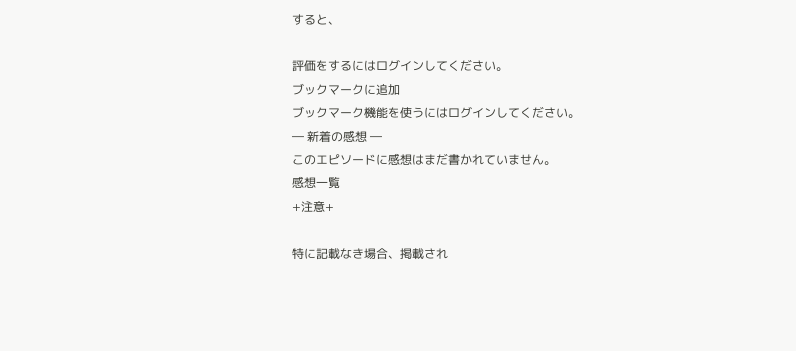すると、

評価をするにはログインしてください。
ブックマークに追加
ブックマーク機能を使うにはログインしてください。
― 新着の感想 ―
このエピソードに感想はまだ書かれていません。
感想一覧
+注意+

特に記載なき場合、掲載され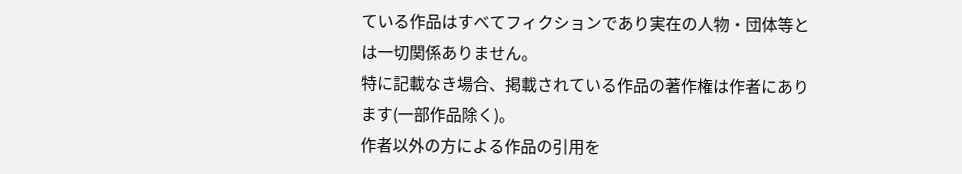ている作品はすべてフィクションであり実在の人物・団体等とは一切関係ありません。
特に記載なき場合、掲載されている作品の著作権は作者にあります(一部作品除く)。
作者以外の方による作品の引用を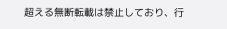超える無断転載は禁止しており、行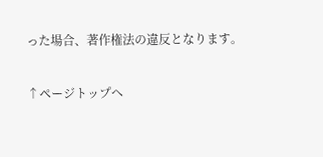った場合、著作権法の違反となります。

↑ページトップへ